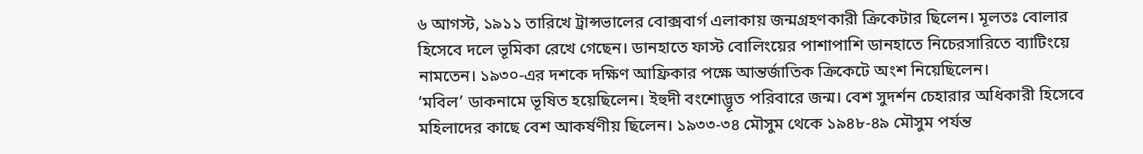৬ আগস্ট, ১৯১১ তারিখে ট্রান্সভালের বোক্সবার্গ এলাকায় জন্মগ্রহণকারী ক্রিকেটার ছিলেন। মূলতঃ বোলার হিসেবে দলে ভূমিকা রেখে গেছেন। ডানহাতে ফাস্ট বোলিংয়ের পাশাপাশি ডানহাতে নিচেরসারিতে ব্যাটিংয়ে নামতেন। ১৯৩০-এর দশকে দক্ষিণ আফ্রিকার পক্ষে আন্তর্জাতিক ক্রিকেটে অংশ নিয়েছিলেন।
‘মবিল’ ডাকনামে ভূষিত হয়েছিলেন। ইহুদী বংশোদ্ভূত পরিবারে জন্ম। বেশ সুদর্শন চেহারার অধিকারী হিসেবে মহিলাদের কাছে বেশ আকর্ষণীয় ছিলেন। ১৯৩৩-৩৪ মৌসুম থেকে ১৯৪৮-৪৯ মৌসুম পর্যন্ত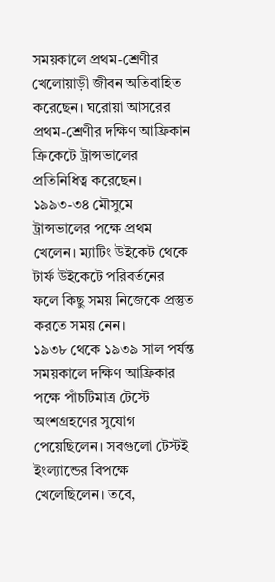সময়কালে প্রথম-শ্রেণীর খেলোয়াড়ী জীবন অতিবাহিত করেছেন। ঘরোয়া আসরের প্রথম-শ্রেণীর দক্ষিণ আফ্রিকান ক্রিকেটে ট্রান্সভালের প্রতিনিধিত্ব করেছেন। ১৯৯৩-৩৪ মৌসুমে ট্রান্সভালের পক্ষে প্রথম খেলেন। ম্যাটিং উইকেট থেকে টার্ফ উইকেটে পরিবর্তনের ফলে কিছু সময় নিজেকে প্রস্তুত করতে সময় নেন।
১৯৩৮ থেকে ১৯৩৯ সাল পর্যন্ত সময়কালে দক্ষিণ আফ্রিকার পক্ষে পাঁচটিমাত্র টেস্টে অংশগ্রহণের সুযোগ পেয়েছিলেন। সবগুলো টেস্টই ইংল্যান্ডের বিপক্ষে খেলেছিলেন। তবে,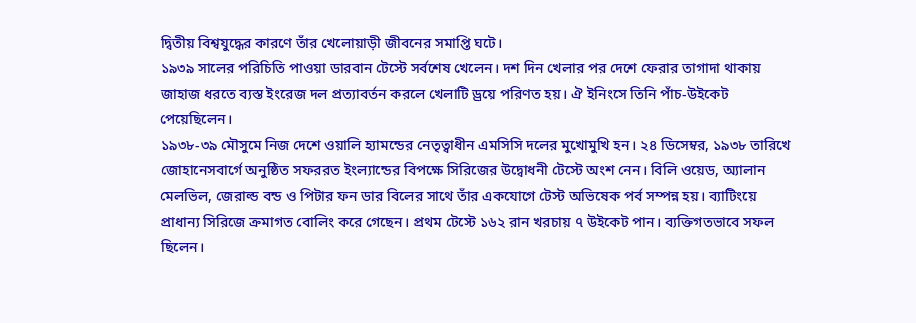দ্বিতীয় বিশ্বযুদ্ধের কারণে তাঁর খেলোয়াড়ী জীবনের সমাপ্তি ঘটে।
১৯৩৯ সালের পরিচিতি পাওয়া ডারবান টেস্টে সর্বশেষ খেলেন। দশ দিন খেলার পর দেশে ফেরার তাগাদা থাকায় জাহাজ ধরতে ব্যস্ত ইংরেজ দল প্রত্যাবর্তন করলে খেলাটি ড্রয়ে পরিণত হয়। ঐ ইনিংসে তিনি পাঁচ-উইকেট পেয়েছিলেন।
১৯৩৮-৩৯ মৌসুমে নিজ দেশে ওয়ালি হ্যামন্ডের নেতৃত্বাধীন এমসিসি দলের মুখোমুখি হন। ২৪ ডিসেম্বর, ১৯৩৮ তারিখে জোহানেসবার্গে অনুষ্ঠিত সফররত ইংল্যান্ডের বিপক্ষে সিরিজের উদ্বোধনী টেস্টে অংশ নেন। বিলি ওয়েড, অ্যালান মেলভিল, জেরাল্ড বন্ড ও পিটার ফন ডার বিলের সাথে তাঁর একযোগে টেস্ট অভিষেক পর্ব সম্পন্ন হয়। ব্যাটিংয়ে প্রাধান্য সিরিজে ক্রমাগত বোলিং করে গেছেন। প্রথম টেস্টে ১৬২ রান খরচায় ৭ উইকেট পান। ব্যক্তিগতভাবে সফল ছিলেন।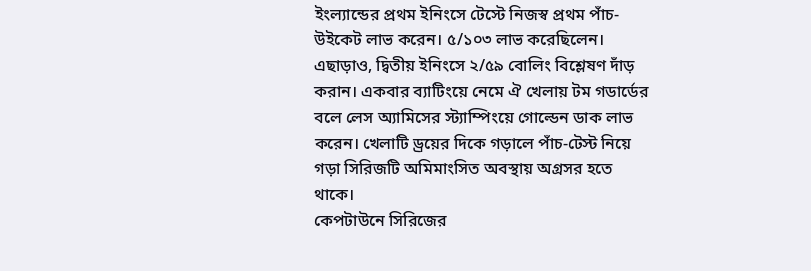ইংল্যান্ডের প্রথম ইনিংসে টেস্টে নিজস্ব প্রথম পাঁচ-উইকেট লাভ করেন। ৫/১০৩ লাভ করেছিলেন। এছাড়াও, দ্বিতীয় ইনিংসে ২/৫৯ বোলিং বিশ্লেষণ দাঁড় করান। একবার ব্যাটিংয়ে নেমে ঐ খেলায় টম গডার্ডের বলে লেস অ্যামিসের স্ট্যাম্পিংয়ে গোল্ডেন ডাক লাভ করেন। খেলাটি ড্রয়ের দিকে গড়ালে পাঁচ-টেস্ট নিয়ে গড়া সিরিজটি অমিমাংসিত অবস্থায় অগ্রসর হতে থাকে।
কেপটাউনে সিরিজের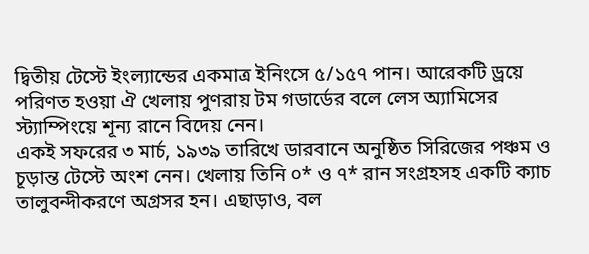দ্বিতীয় টেস্টে ইংল্যান্ডের একমাত্র ইনিংসে ৫/১৫৭ পান। আরেকটি ড্রয়ে পরিণত হওয়া ঐ খেলায় পুণরায় টম গডার্ডের বলে লেস অ্যামিসের স্ট্যাম্পিংয়ে শূন্য রানে বিদেয় নেন।
একই সফরের ৩ মার্চ, ১৯৩৯ তারিখে ডারবানে অনুষ্ঠিত সিরিজের পঞ্চম ও চূড়ান্ত টেস্টে অংশ নেন। খেলায় তিনি ০* ও ৭* রান সংগ্রহসহ একটি ক্যাচ তালুবন্দীকরণে অগ্রসর হন। এছাড়াও, বল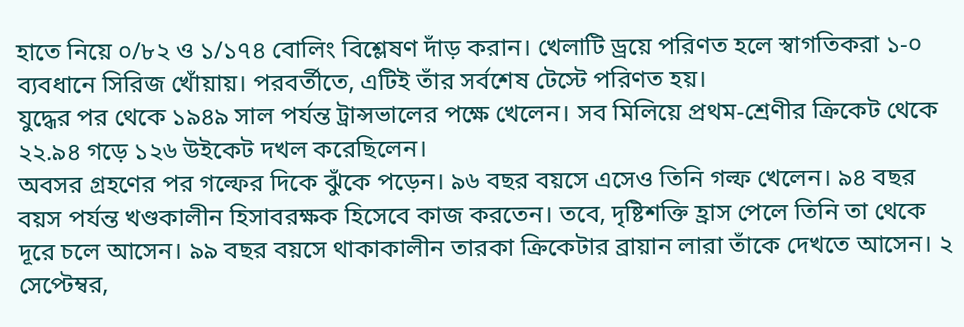হাতে নিয়ে ০/৮২ ও ১/১৭৪ বোলিং বিশ্লেষণ দাঁড় করান। খেলাটি ড্রয়ে পরিণত হলে স্বাগতিকরা ১-০ ব্যবধানে সিরিজ খোঁয়ায়। পরবর্তীতে, এটিই তাঁর সর্বশেষ টেস্টে পরিণত হয়।
যুদ্ধের পর থেকে ১৯৪৯ সাল পর্যন্ত ট্রান্সভালের পক্ষে খেলেন। সব মিলিয়ে প্রথম-শ্রেণীর ক্রিকেট থেকে ২২.৯৪ গড়ে ১২৬ উইকেট দখল করেছিলেন।
অবসর গ্রহণের পর গল্ফের দিকে ঝুঁকে পড়েন। ৯৬ বছর বয়সে এসেও তিনি গল্ফ খেলেন। ৯৪ বছর বয়স পর্যন্ত খণ্ডকালীন হিসাবরক্ষক হিসেবে কাজ করতেন। তবে, দৃষ্টিশক্তি হ্রাস পেলে তিনি তা থেকে দূরে চলে আসেন। ৯৯ বছর বয়সে থাকাকালীন তারকা ক্রিকেটার ব্রায়ান লারা তাঁকে দেখতে আসেন। ২ সেপ্টেম্বর,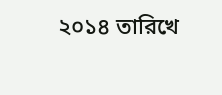২০১৪ তারিখে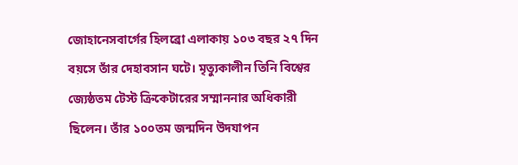জোহানেসবার্গের হিলব্রো এলাকায় ১০৩ বছর ২৭ দিন বয়সে তাঁর দেহাবসান ঘটে। মৃত্যুকালীন তিনি বিশ্বের জ্যেষ্ঠতম টেস্ট ক্রিকেটারের সম্মাননার অধিকারী ছিলেন। তাঁর ১০০তম জন্মদিন উদযাপন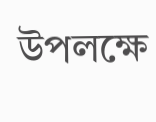উপলক্ষে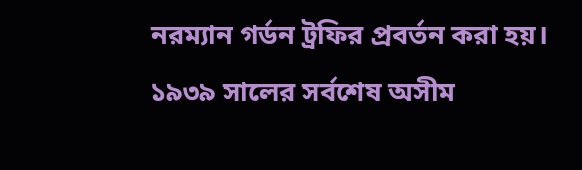নরম্যান গর্ডন ট্রফির প্রবর্তন করা হয়। ১৯৩৯ সালের সর্বশেষ অসীম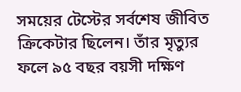সময়ের টেস্টের সর্বশেষ জীবিত ক্রিকেটার ছিলেন। তাঁর মৃত্যুর ফলে ৯৫ বছর বয়সী দক্ষিণ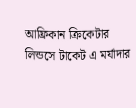আফ্রিকান ক্রিকেটার লিন্ডসে টাকেট এ মর্যাদার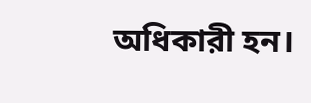অধিকারী হন।